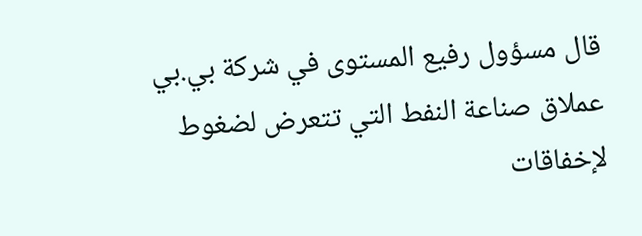قال مسؤول رفيع المستوى في شركة بي.بي عملاق صناعة النفط التي تتعرض لضغوط لإخفاقات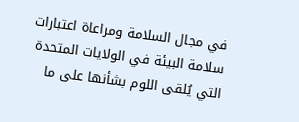في مجال السلامة ومراعاة اعتبارات سلامة البيئة في الولايات المتحدة التي يُلقى اللوم بشأنها على ما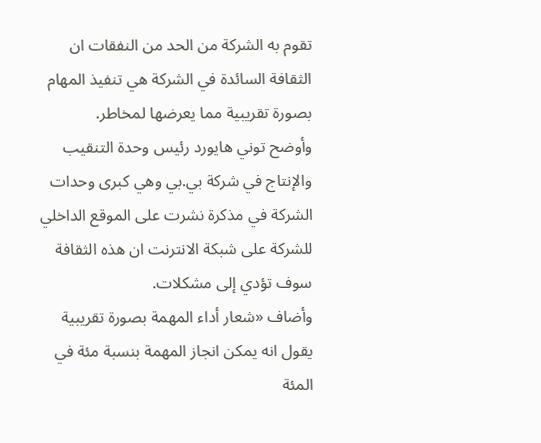تقوم به الشركة من الحد من النفقات ان الثقافة السائدة في الشركة هي تنفيذ المهام بصورة تقريبية مما يعرضها لمخاطر.
وأوضح توني هايورد رئيس وحدة التنقيب والإنتاج في شركة بي.بي وهي كبرى وحدات الشركة في مذكرة نشرت على الموقع الداخلي للشركة على شبكة الانترنت ان هذه الثقافة سوف تؤدي إلى مشكلات.
وأضاف «شعار أداء المهمة بصورة تقريبية يقول انه يمكن انجاز المهمة بنسبة مئة في المئة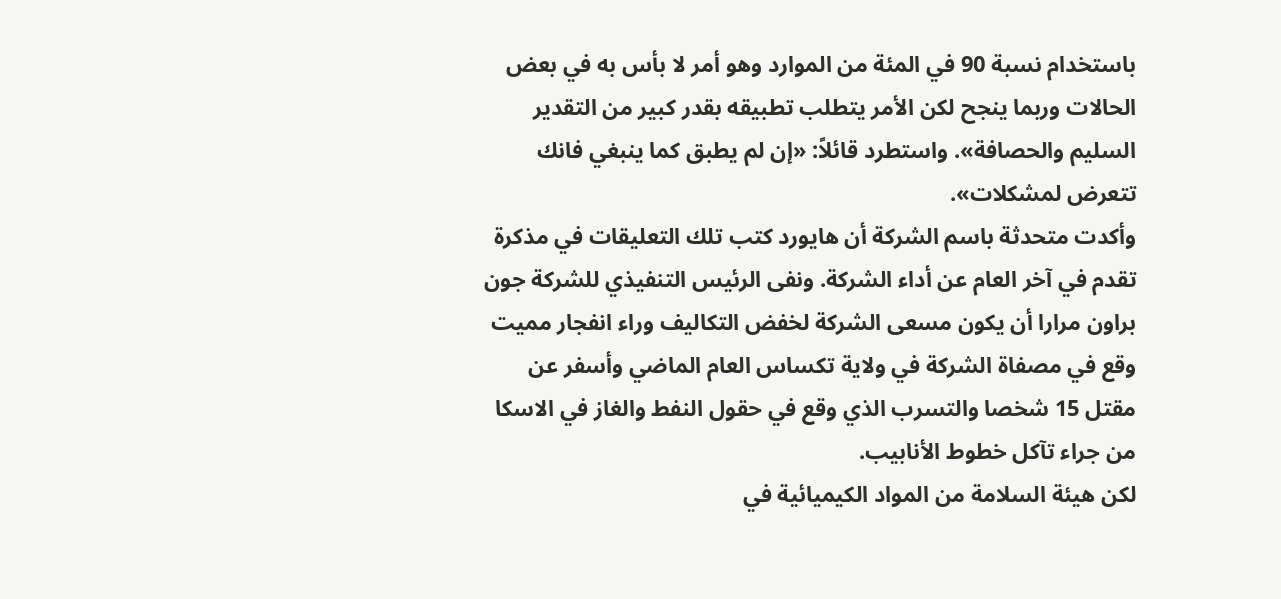باستخدام نسبة 90 في المئة من الموارد وهو أمر لا بأس به في بعض الحالات وربما ينجح لكن الأمر يتطلب تطبيقه بقدر كبير من التقدير السليم والحصافة». واستطرد قائلاً: «إن لم يطبق كما ينبغي فانك تتعرض لمشكلات».
وأكدت متحدثة باسم الشركة أن هايورد كتب تلك التعليقات في مذكرة تقدم في آخر العام عن أداء الشركة. ونفى الرئيس التنفيذي للشركة جون براون مرارا أن يكون مسعى الشركة لخفض التكاليف وراء انفجار مميت وقع في مصفاة الشركة في ولاية تكساس العام الماضي وأسفر عن مقتل 15 شخصا والتسرب الذي وقع في حقول النفط والغاز في الاسكا من جراء تآكل خطوط الأنابيب.
لكن هيئة السلامة من المواد الكيميائية في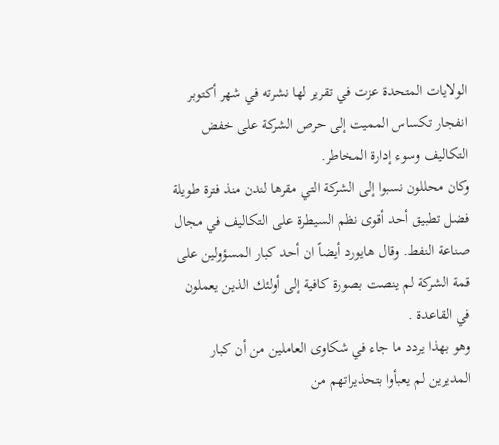الولايات المتحدة عزت في تقرير لها نشرته في شهر أكتوبر انفجار تكساس المميت إلى حرص الشركة على خفض التكاليف وسوء إدارة المخاطر.
وكان محللون نسبوا إلى الشركة التي مقرها لندن منذ فترة طويلة فضل تطبيق أحد أقوى نظم السيطرة على التكاليف في مجال صناعة النفط. وقال هايورد أيضاً ان أحد كبار المسؤولين على قمة الشركة لم ينصت بصورة كافية إلى أولئك الذين يعملون في القاعدة .
وهو بهذا يردد ما جاء في شكاوى العاملين من أن كبار المديرين لم يعبأوا بتحذيراتهم من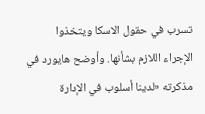تسرب في حقول الاسكا ويتخذوا الإجراء اللازم بشأنها. وأوضح هايورد في مذكرته «لدينا أسلوب في الإدارة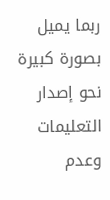ربما يميل بصورة كبيرة نحو إصدار التعليمات وعدم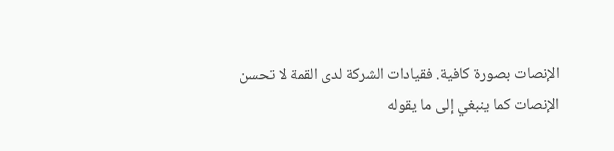الإنصات بصورة كافية. فقيادات الشركة لدى القمة لا تحسن الإنصات كما ينبغي إلى ما يقوله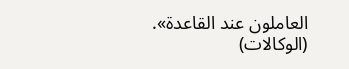العاملون عند القاعدة». (الوكالات)